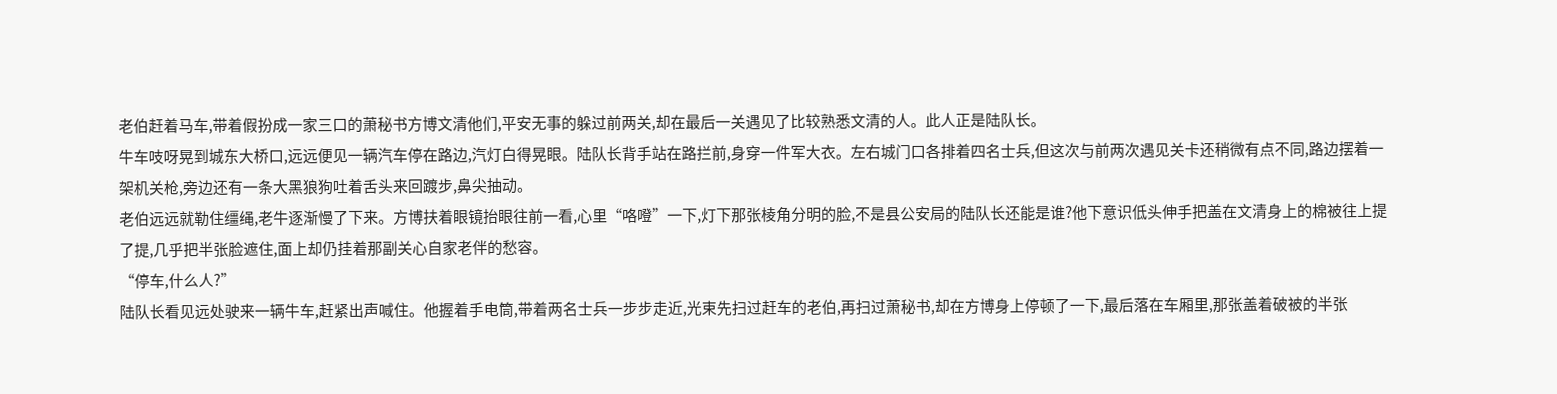老伯赶着马车,带着假扮成一家三口的萧秘书方博文清他们,平安无事的躲过前两关,却在最后一关遇见了比较熟悉文清的人。此人正是陆队长。
牛车吱呀晃到城东大桥口,远远便见一辆汽车停在路边,汽灯白得晃眼。陆队长背手站在路拦前,身穿一件军大衣。左右城门口各排着四名士兵,但这次与前两次遇见关卡还稍微有点不同,路边摆着一架机关枪,旁边还有一条大黑狼狗吐着舌头来回踱步,鼻尖抽动。
老伯远远就勒住缰绳,老牛逐渐慢了下来。方博扶着眼镜抬眼往前一看,心里“咯噔”一下,灯下那张棱角分明的脸,不是县公安局的陆队长还能是谁?他下意识低头伸手把盖在文清身上的棉被往上提了提,几乎把半张脸遮住,面上却仍挂着那副关心自家老伴的愁容。
“停车,什么人?”
陆队长看见远处驶来一辆牛车,赶紧出声喊住。他握着手电筒,带着两名士兵一步步走近,光束先扫过赶车的老伯,再扫过萧秘书,却在方博身上停顿了一下,最后落在车厢里,那张盖着破被的半张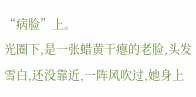“病脸”上。
光圈下,是一张蜡黄干瘪的老脸,头发雪白,还没靠近,一阵风吹过,她身上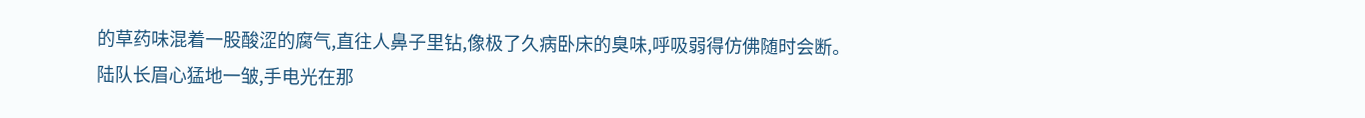的草药味混着一股酸涩的腐气,直往人鼻子里钻,像极了久病卧床的臭味,呼吸弱得仿佛随时会断。
陆队长眉心猛地一皱,手电光在那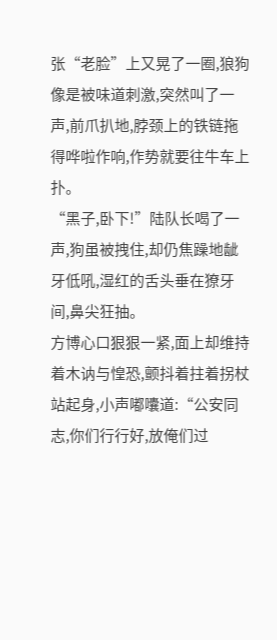张“老脸”上又晃了一圈,狼狗像是被味道刺激,突然叫了一声,前爪扒地,脖颈上的铁链拖得哗啦作响,作势就要往牛车上扑。
“黑子,卧下!”陆队长喝了一声,狗虽被拽住,却仍焦躁地龇牙低吼,湿红的舌头垂在獠牙间,鼻尖狂抽。
方博心口狠狠一紧,面上却维持着木讷与惶恐,颤抖着拄着拐杖站起身,小声嘟囔道:“公安同志,你们行行好,放俺们过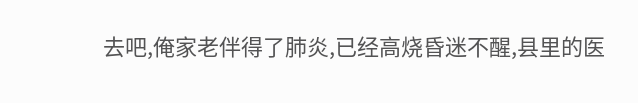去吧,俺家老伴得了肺炎,已经高烧昏迷不醒,县里的医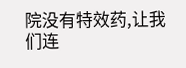院没有特效药,让我们连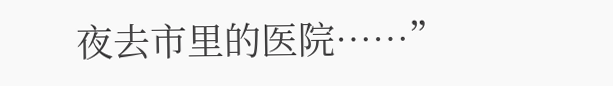夜去市里的医院……”